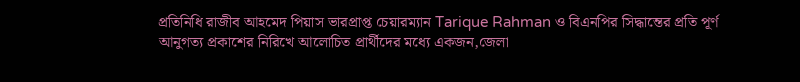প্রতিনিধি রাজীব আহমেদ পিয়াস ভারপ্রাপ্ত চেয়ারম্যান Tarique Rahman ও বিএনপির সিদ্ধান্তের প্রতি পূর্ণ আনুগত্য প্রকাশের নিরিখে আলোচিত প্রার্থীদের মধ্যে একজন,জেলা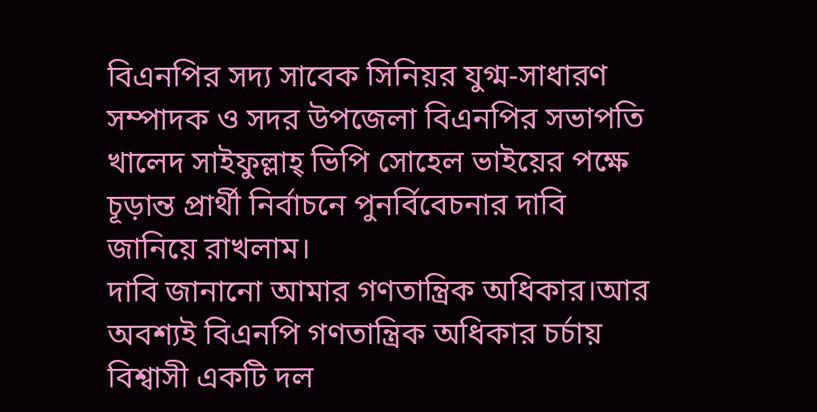বিএনপির সদ্য সাবেক সিনিয়র যুগ্ম-সাধারণ সম্পাদক ও সদর উপজেলা বিএনপির সভাপতি খালেদ সাইফুল্লাহ্ ভিপি সোহেল ভাইয়ের পক্ষে চূড়ান্ত প্রার্থী নির্বাচনে পুনর্বিবেচনার দাবি জানিয়ে রাখলাম।
দাবি জানানো আমার গণতান্ত্রিক অধিকার।আর অবশ্যই বিএনপি গণতান্ত্রিক অধিকার চর্চায় বিশ্বাসী একটি দল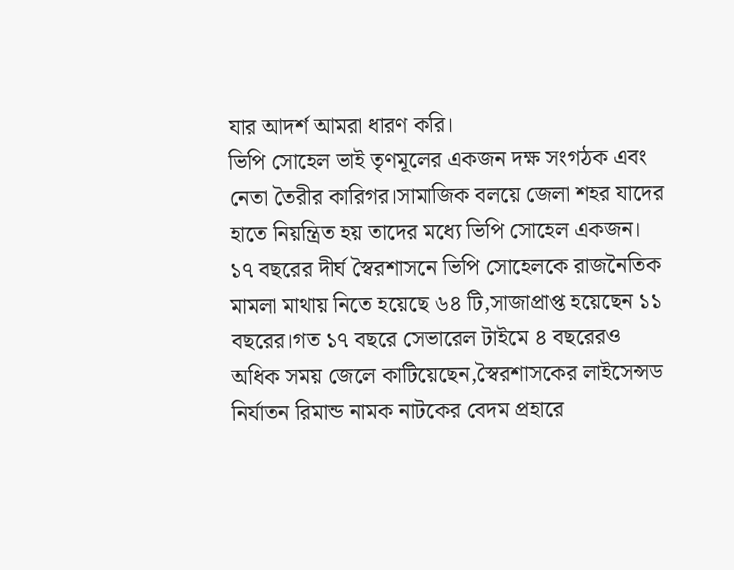যার আদর্শ আমরা ধারণ করি।
ভিপি সোহেল ভাই তৃণমূলের একজন দক্ষ সংগঠক এবং নেতা তৈরীর কারিগর।সামাজিক বলয়ে জেলা শহর যাদের হাতে নিয়ন্ত্রিত হয় তাদের মধ্যে ভিপি সোহেল একজন।
১৭ বছরের দীর্ঘ স্বৈরশাসনে ভিপি সোহেলকে রাজনৈতিক মামলা মাথায় নিতে হয়েছে ৬৪ টি,সাজাপ্রাপ্ত হয়েছেন ১১ বছরের।গত ১৭ বছরে সেভারেল টাইমে ৪ বছরেরও অধিক সময় জেলে কাটিয়েছেন,স্বৈরশাসকের লাইসেন্সড নির্যাতন রিমান্ড নামক নাটকের বেদম প্রহারে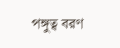পঙ্গুত্ব বরণ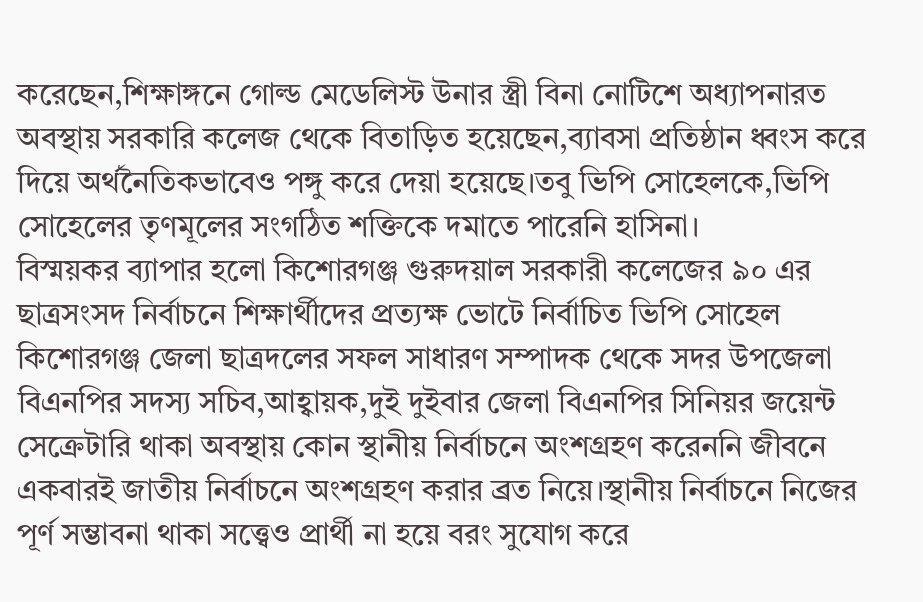করেছেন,শিক্ষাঙ্গনে গোল্ড মেডেলিস্ট উনার স্ত্রী বিনা নোটিশে অধ্যাপনারত অবস্থায় সরকারি কলেজ থেকে বিতাড়িত হয়েছেন,ব্যাবসা প্রতিষ্ঠান ধ্বংস করে দিয়ে অর্থনৈতিকভাবেও পঙ্গু করে দেয়া হয়েছে।তবু ভিপি সোহেলকে,ভিপি সোহেলের তৃণমূলের সংগঠিত শক্তিকে দমাতে পারেনি হাসিনা।
বিস্ময়কর ব্যাপার হলো কিশোরগঞ্জ গুরুদয়াল সরকারী কলেজের ৯০ এর ছাত্রসংসদ নির্বাচনে শিক্ষার্থীদের প্রত্যক্ষ ভোটে নির্বাচিত ভিপি সোহেল কিশোরগঞ্জ জেলা ছাত্রদলের সফল সাধারণ সম্পাদক থেকে সদর উপজেলা বিএনপির সদস্য সচিব,আহ্বায়ক,দুই দুইবার জেলা বিএনপির সিনিয়র জয়েন্ট সেক্রেটারি থাকা অবস্থায় কোন স্থানীয় নির্বাচনে অংশগ্রহণ করেননি জীবনে একবারই জাতীয় নির্বাচনে অংশগ্রহণ করার ব্রত নিয়ে।স্থানীয় নির্বাচনে নিজের পূর্ণ সম্ভাবনা থাকা সত্ত্বেও প্রার্থী না হয়ে বরং সুযোগ করে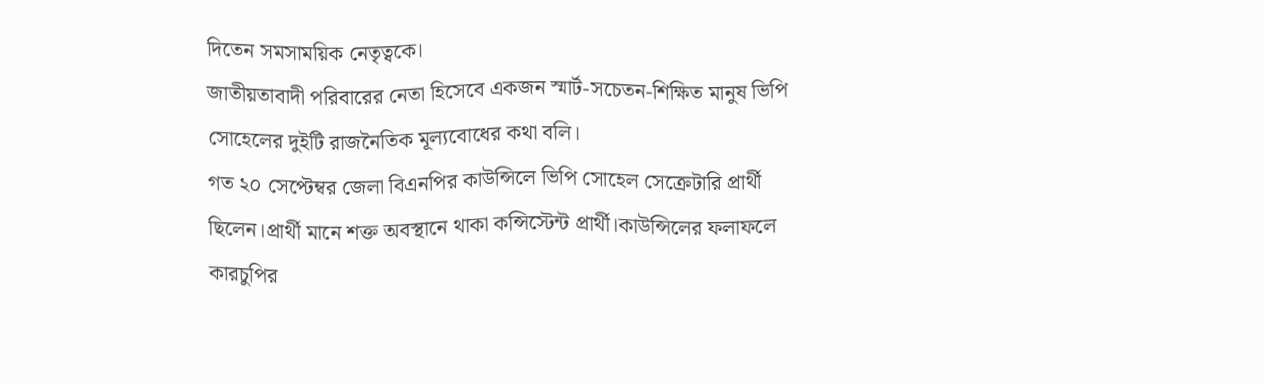দিতেন সমসাময়িক নেতৃত্বকে।
জাতীয়তাবাদী পরিবারের নেতা হিসেবে একজন স্মার্ট-সচেতন-শিক্ষিত মানুষ ভিপি সোহেলের দুইটি রাজনৈতিক মূল্যবোধের কথা বলি।
গত ২০ সেপ্টেম্বর জেলা বিএনপির কাউন্সিলে ভিপি সোহেল সেক্রেটারি প্রার্থী ছিলেন।প্রার্থী মানে শক্ত অবস্থানে থাকা কন্সিস্টেন্ট প্রার্থী।কাউন্সিলের ফলাফলে কারচুপির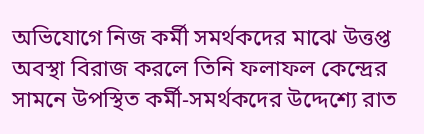অভিযোগে নিজ কর্মী সমর্থকদের মাঝে উত্তপ্ত অবস্থা বিরাজ করলে তিনি ফলাফল কেন্দ্রের সামনে উপস্থিত কর্মী-সমর্থকদের উদ্দেশ্যে রাত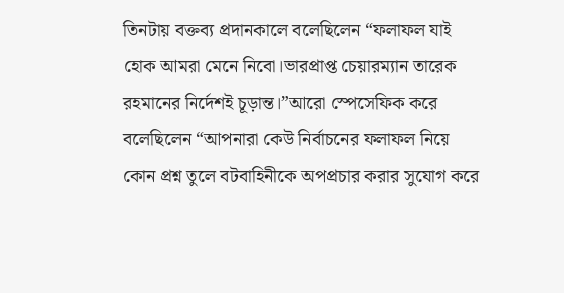তিনটায় বক্তব্য প্রদানকালে বলেছিলেন “ফলাফল যাই হোক আমরা মেনে নিবো।ভারপ্রাপ্ত চেয়ারম্যান তারেক রহমানের নির্দেশই চূড়ান্ত।”আরো স্পেসেফিক করে বলেছিলেন “আপনারা কেউ নির্বাচনের ফলাফল নিয়ে কোন প্রশ্ন তুলে বটবাহিনীকে অপপ্রচার করার সুযোগ করে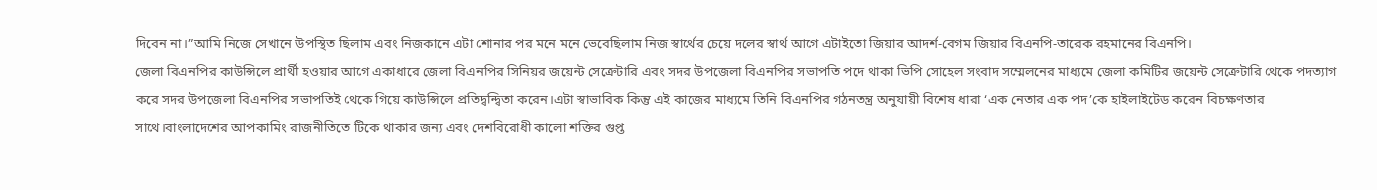দিবেন না।”আমি নিজে সেখানে উপস্থিত ছিলাম এবং নিজকানে এটা শোনার পর মনে মনে ভেবেছিলাম নিজ স্বার্থের চেয়ে দলের স্বার্থ আগে এটাইতো জিয়ার আদর্শ-বেগম জিয়ার বিএনপি-তারেক রহমানের বিএনপি।
জেলা বিএনপির কাউন্সিলে প্রার্থী হওয়ার আগে একাধারে জেলা বিএনপির সিনিয়র জয়েন্ট সেক্রেটারি এবং সদর উপজেলা বিএনপির সভাপতি পদে থাকা ভিপি সোহেল সংবাদ সম্মেলনের মাধ্যমে জেলা কমিটির জয়েন্ট সেক্রেটারি থেকে পদত্যাগ করে সদর উপজেলা বিএনপির সভাপতিই থেকে গিয়ে কাউন্সিলে প্রতিদ্বন্দ্বিতা করেন।এটা স্বাভাবিক কিন্তু এই কাজের মাধ্যমে তিনি বিএনপির গঠনতন্ত্র অনুযায়ী বিশেষ ধারা ‘এক নেতার এক পদ’কে হাইলাইটেড করেন বিচক্ষণতার সাথে।বাংলাদেশের আপকামিং রাজনীতিতে টিকে থাকার জন্য এবং দেশবিরোধী কালো শক্তির গুপ্ত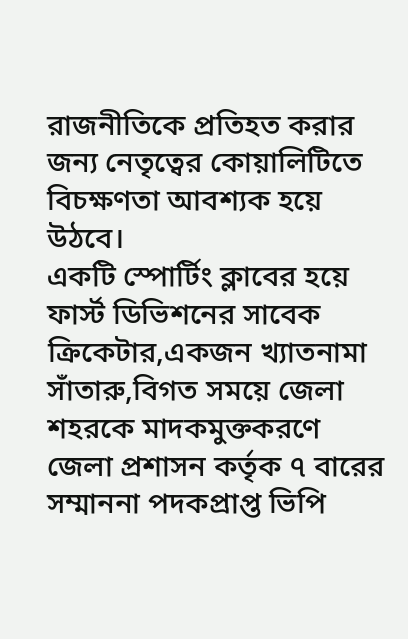রাজনীতিকে প্রতিহত করার জন্য নেতৃত্বের কোয়ালিটিতে বিচক্ষণতা আবশ্যক হয়ে উঠবে।
একটি স্পোর্টিং ক্লাবের হয়ে ফার্স্ট ডিভিশনের সাবেক ক্রিকেটার,একজন খ্যাতনামা সাঁতারু,বিগত সময়ে জেলা শহরকে মাদকমুক্তকরণে জেলা প্রশাসন কর্তৃক ৭ বারের সম্মাননা পদকপ্রাপ্ত ভিপি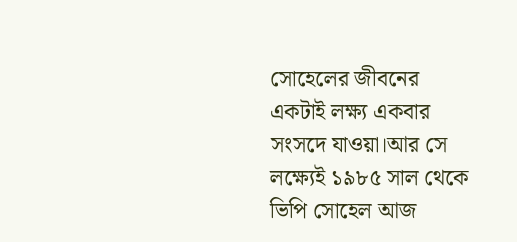সোহেলের জীবনের একটাই লক্ষ্য একবার সংসদে যাওয়া।আর সে লক্ষ্যেই ১৯৮৫ সাল থেকে ভিপি সোহেল আজ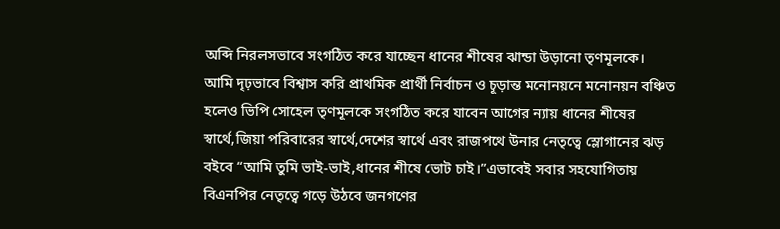অব্দি নিরলসভাবে সংগঠিত করে যাচ্ছেন ধানের শীষের ঝান্ডা উড়ানো তৃণমূলকে।
আমি দৃঢ়ভাবে বিশ্বাস করি প্রাথমিক প্রার্থী নির্বাচন ও চূড়ান্ত মনোনয়নে মনোনয়ন বঞ্চিত হলেও ভিপি সোহেল তৃণমূলকে সংগঠিত করে যাবেন আগের ন্যায় ধানের শীষের স্বার্থে,জিয়া পরিবারের স্বার্থে,দেশের স্বার্থে এবং রাজপথে উনার নেতৃত্বে স্লোগানের ঝড় বইবে “আমি তুমি ভাই-ভাই,ধানের শীষে ভোট চাই।”এভাবেই সবার সহযোগিতায় বিএনপির নেতৃত্বে গড়ে উঠবে জনগণের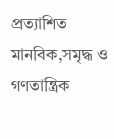প্রত্যাশিত মানবিক,সমৃদ্ধ ও গণতান্ত্রিক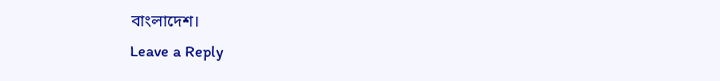বাংলাদেশ।
Leave a Reply